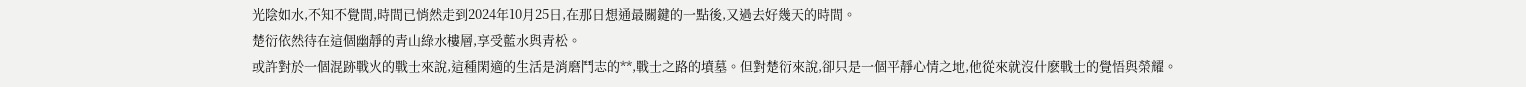光陰如水,不知不覺間,時間已悄然走到2024年10月25日,在那日想通最關鍵的一點後,又過去好幾天的時間。
楚衍依然待在這個幽靜的青山綠水樓層,享受藍水與青松。
或許對於一個混跡戰火的戰士來說,這種閑適的生活是消磨鬥志的**,戰士之路的墳墓。但對楚衍來說,卻只是一個平靜心情之地,他從來就沒什麽戰士的覺悟與榮耀。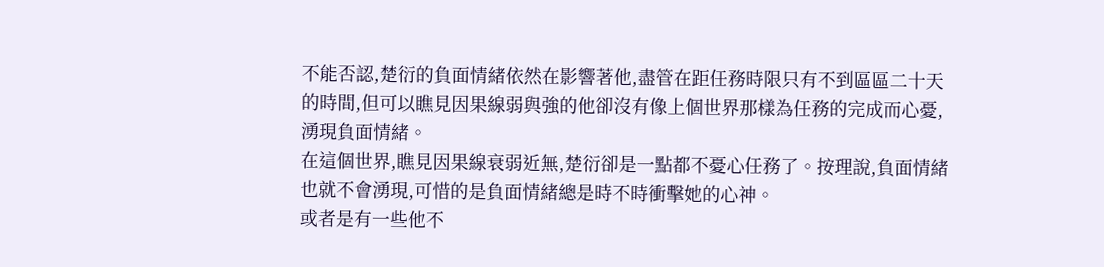不能否認,楚衍的負面情緒依然在影響著他,盡管在距任務時限只有不到區區二十天的時間,但可以瞧見因果線弱與強的他卻沒有像上個世界那樣為任務的完成而心憂,湧現負面情緒。
在這個世界,瞧見因果線衰弱近無,楚衍卻是一點都不憂心任務了。按理說,負面情緒也就不會湧現,可惜的是負面情緒總是時不時衝擊她的心神。
或者是有一些他不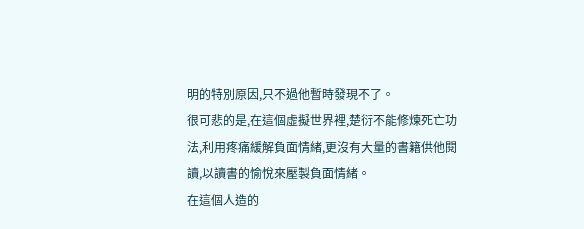明的特別原因,只不過他暫時發現不了。
很可悲的是,在這個虛擬世界裡,楚衍不能修煉死亡功法,利用疼痛緩解負面情緒,更沒有大量的書籍供他閱讀,以讀書的愉悅來壓製負面情緒。
在這個人造的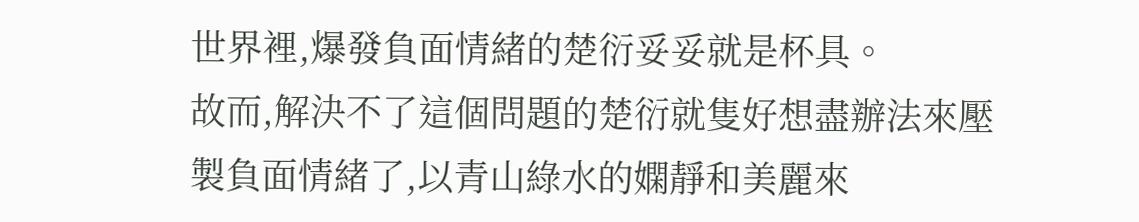世界裡,爆發負面情緒的楚衍妥妥就是杯具。
故而,解決不了這個問題的楚衍就隻好想盡辦法來壓製負面情緒了,以青山綠水的嫻靜和美麗來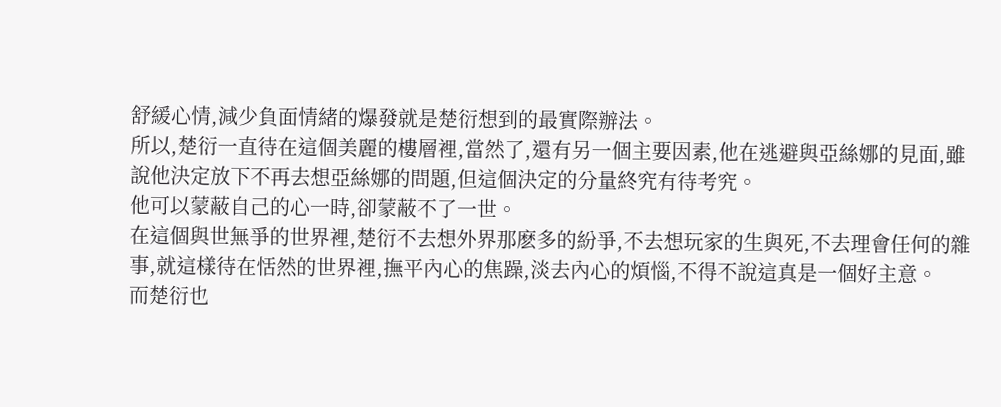舒緩心情,減少負面情緒的爆發就是楚衍想到的最實際辦法。
所以,楚衍一直待在這個美麗的樓層裡,當然了,還有另一個主要因素,他在逃避與亞絲娜的見面,雖說他決定放下不再去想亞絲娜的問題,但這個決定的分量終究有待考究。
他可以蒙蔽自己的心一時,卻蒙蔽不了一世。
在這個與世無爭的世界裡,楚衍不去想外界那麽多的紛爭,不去想玩家的生與死,不去理會任何的雜事,就這樣待在恬然的世界裡,撫平內心的焦躁,淡去內心的煩惱,不得不說這真是一個好主意。
而楚衍也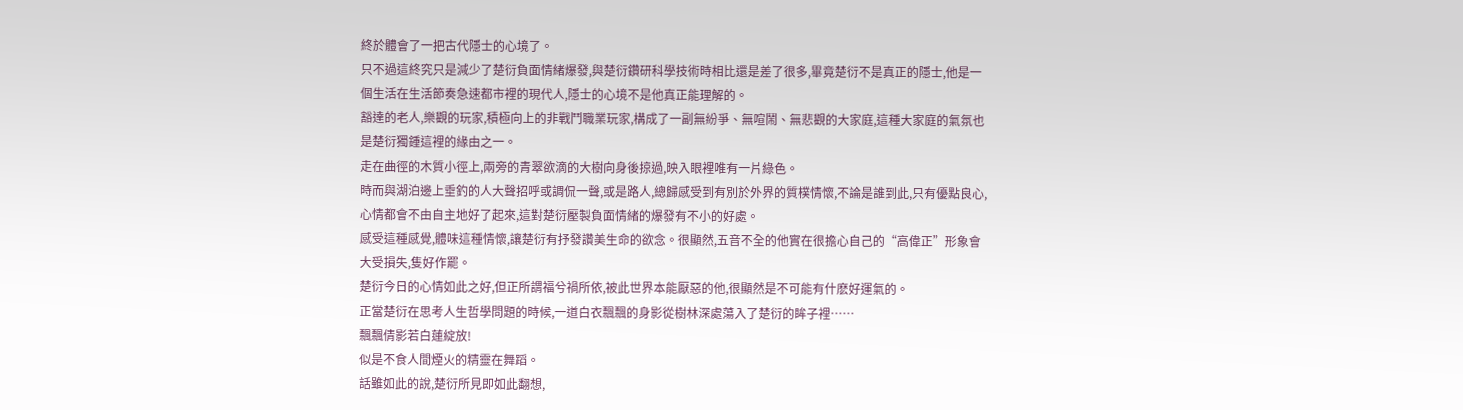終於體會了一把古代隱士的心境了。
只不過這終究只是減少了楚衍負面情緒爆發,與楚衍鑽研科學技術時相比還是差了很多,畢竟楚衍不是真正的隱士,他是一個生活在生活節奏急速都市裡的現代人,隱士的心境不是他真正能理解的。
豁達的老人,樂觀的玩家,積極向上的非戰鬥職業玩家,構成了一副無紛爭、無喧鬧、無悲觀的大家庭,這種大家庭的氣氛也是楚衍獨鍾這裡的緣由之一。
走在曲徑的木質小徑上,兩旁的青翠欲滴的大樹向身後掠過,映入眼裡唯有一片綠色。
時而與湖泊邊上垂釣的人大聲招呼或調侃一聲,或是路人,總歸感受到有別於外界的質樸情懷,不論是誰到此,只有優點良心,心情都會不由自主地好了起來,這對楚衍壓製負面情緒的爆發有不小的好處。
感受這種感覺,體味這種情懷,讓楚衍有抒發讚美生命的欲念。很顯然,五音不全的他實在很擔心自己的“高偉正”形象會大受損失,隻好作罷。
楚衍今日的心情如此之好,但正所謂福兮禍所依,被此世界本能厭惡的他,很顯然是不可能有什麽好運氣的。
正當楚衍在思考人生哲學問題的時候,一道白衣飄飄的身影從樹林深處蕩入了楚衍的眸子裡……
飄飄倩影若白蓮綻放!
似是不食人間煙火的精靈在舞蹈。
話雖如此的說,楚衍所見即如此翻想,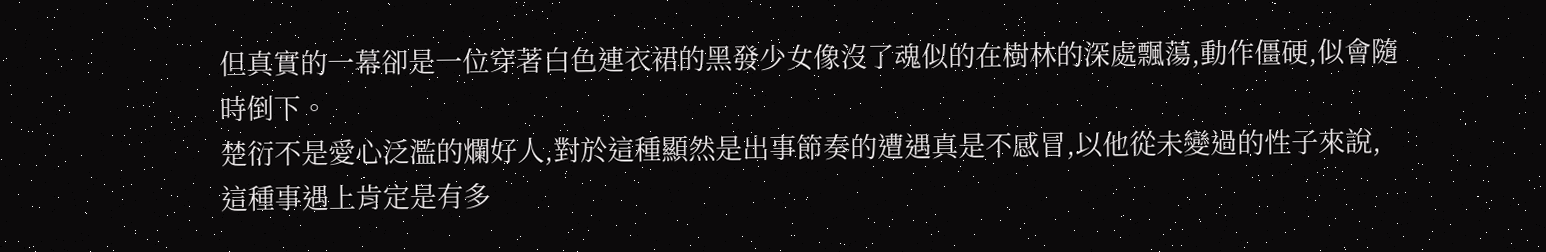但真實的一幕卻是一位穿著白色連衣裙的黑發少女像沒了魂似的在樹林的深處飄蕩,動作僵硬,似會隨時倒下。
楚衍不是愛心泛濫的爛好人,對於這種顯然是出事節奏的遭遇真是不感冒,以他從未變過的性子來說,這種事遇上肯定是有多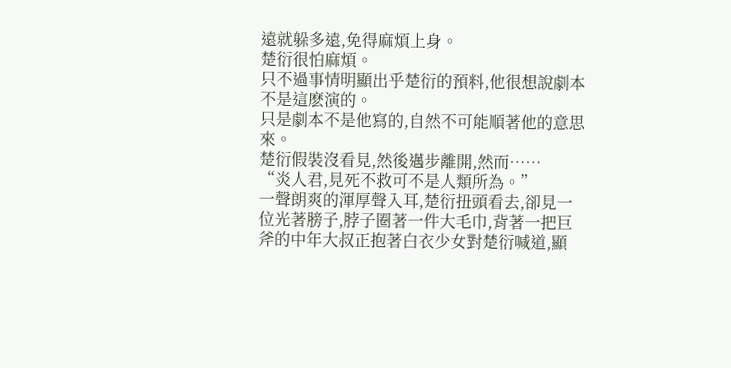遠就躲多遠,免得麻煩上身。
楚衍很怕麻煩。
只不過事情明顯出乎楚衍的預料,他很想說劇本不是這麽演的。
只是劇本不是他寫的,自然不可能順著他的意思來。
楚衍假裝沒看見,然後邁步離開,然而……
“炎人君,見死不救可不是人類所為。”
一聲朗爽的渾厚聲入耳,楚衍扭頭看去,卻見一位光著膀子,脖子圈著一件大毛巾,背著一把巨斧的中年大叔正抱著白衣少女對楚衍喊道,顯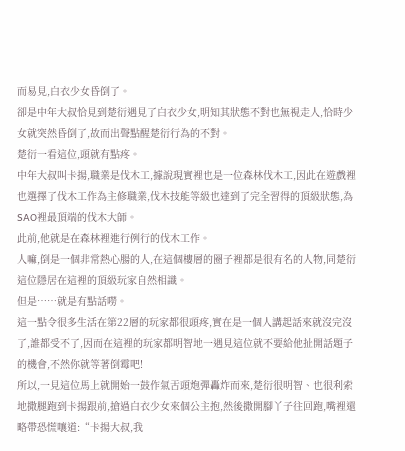而易見,白衣少女昏倒了。
卻是中年大叔恰見到楚衍遇見了白衣少女,明知其狀態不對也無視走人,恰時少女就突然昏倒了,故而出聲點醒楚衍行為的不對。
楚衍一看這位,頭就有點疼。
中年大叔叫卡揚,職業是伐木工,據說現實裡也是一位森林伐木工,因此在遊戲裡也選擇了伐木工作為主修職業,伐木技能等級也達到了完全習得的頂級狀態,為SAO裡最頂端的伐木大師。
此前,他就是在森林裡進行例行的伐木工作。
人嘛,倒是一個非常熱心腸的人,在這個樓層的圈子裡都是很有名的人物,同楚衍這位隱居在這裡的頂級玩家自然相識。
但是……就是有點話嘮。
這一點令很多生活在第22層的玩家都很頭疼,實在是一個人講起話來就沒完沒了,誰都受不了,因而在這裡的玩家都明智地一遇見這位就不要給他扯開話題子的機會,不然你就等著倒霉吧!
所以,一見這位馬上就開始一鼓作氣舌頭炮彈轟炸而來,楚衍很明智、也很利索地撒腿跑到卡揚跟前,搶過白衣少女來個公主抱,然後撒開腳丫子往回跑,嘴裡還略帶恐慌嚷道:“卡揚大叔,我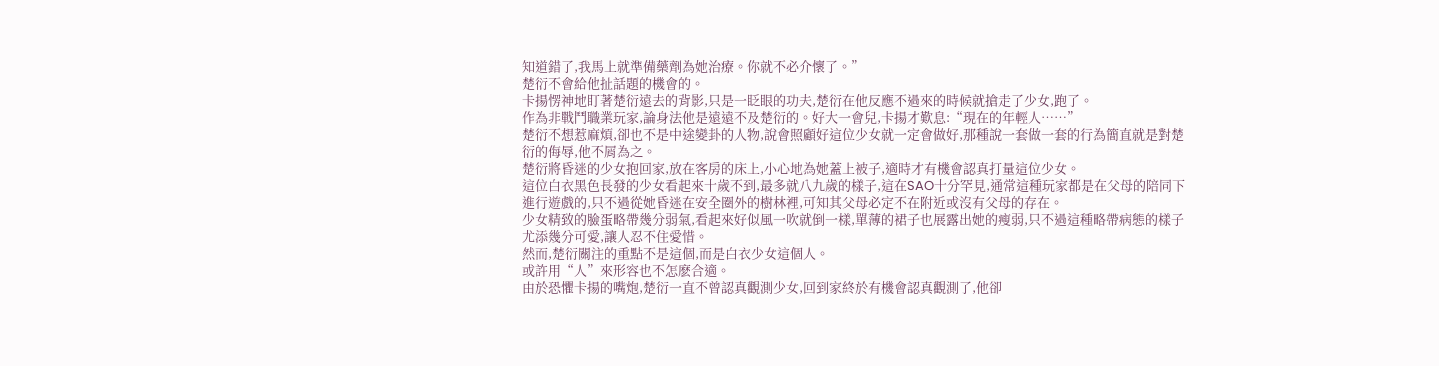知道錯了,我馬上就準備藥劑為她治療。你就不必介懷了。”
楚衍不會給他扯話題的機會的。
卡揚愣神地盯著楚衍遠去的背影,只是一眨眼的功夫,楚衍在他反應不過來的時候就搶走了少女,跑了。
作為非戰鬥職業玩家,論身法他是遠遠不及楚衍的。好大一會兒,卡揚才歎息:“現在的年輕人……”
楚衍不想惹麻煩,卻也不是中途變卦的人物,說會照顧好這位少女就一定會做好,那種說一套做一套的行為簡直就是對楚衍的侮辱,他不屑為之。
楚衍將昏迷的少女抱回家,放在客房的床上,小心地為她蓋上被子,適時才有機會認真打量這位少女。
這位白衣黑色長發的少女看起來十歲不到,最多就八九歲的樣子,這在SAO十分罕見,通常這種玩家都是在父母的陪同下進行遊戲的,只不過從她昏迷在安全圈外的樹林裡,可知其父母必定不在附近或沒有父母的存在。
少女精致的臉蛋略帶幾分弱氣,看起來好似風一吹就倒一樣,單薄的裙子也展露出她的瘦弱,只不過這種略帶病態的樣子尤添幾分可愛,讓人忍不住愛惜。
然而,楚衍關注的重點不是這個,而是白衣少女這個人。
或許用“人”來形容也不怎麽合適。
由於恐懼卡揚的嘴炮,楚衍一直不曾認真觀測少女,回到家終於有機會認真觀測了,他卻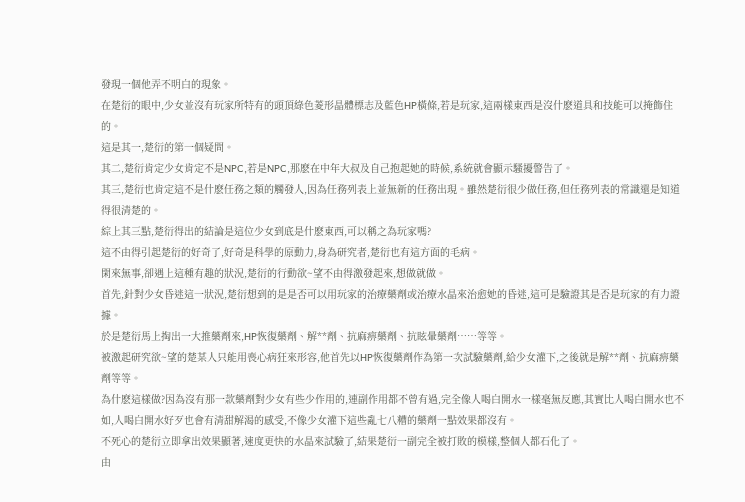發現一個他弄不明白的現象。
在楚衍的眼中,少女並沒有玩家所特有的頭頂綠色菱形晶體標志及藍色HP橫條,若是玩家,這兩樣東西是沒什麽道具和技能可以掩飾住的。
這是其一,楚衍的第一個疑問。
其二,楚衍肯定少女肯定不是NPC,若是NPC,那麽在中年大叔及自己抱起她的時候,系統就會顯示騷擾警告了。
其三,楚衍也肯定這不是什麽任務之類的觸發人,因為任務列表上並無新的任務出現。雖然楚衍很少做任務,但任務列表的常識還是知道得很清楚的。
綜上其三點,楚衍得出的結論是這位少女到底是什麽東西,可以稱之為玩家嗎?
這不由得引起楚衍的好奇了,好奇是科學的原動力,身為研究者,楚衍也有這方面的毛病。
閑來無事,卻遇上這種有趣的狀況,楚衍的行動欲~望不由得激發起來,想做就做。
首先,針對少女昏迷這一狀況,楚衍想到的是是否可以用玩家的治療藥劑或治療水晶來治愈她的昏迷,這可是驗證其是否是玩家的有力證據。
於是楚衍馬上掏出一大推藥劑來,HP恢復藥劑、解**劑、抗麻痹藥劑、抗眩暈藥劑……等等。
被激起研究欲~望的楚某人只能用喪心病狂來形容,他首先以HP恢復藥劑作為第一次試驗藥劑,給少女灌下,之後就是解**劑、抗麻痹藥劑等等。
為什麽這樣做?因為沒有那一款藥劑對少女有些少作用的,連副作用都不曾有過,完全像人喝白開水一樣毫無反應,其實比人喝白開水也不如,人喝白開水好歹也會有清甜解渴的感受,不像少女灌下這些亂七八糟的藥劑一點效果都沒有。
不死心的楚衍立即拿出效果顯著,速度更快的水晶來試驗了,結果楚衍一副完全被打敗的模樣,整個人都石化了。
由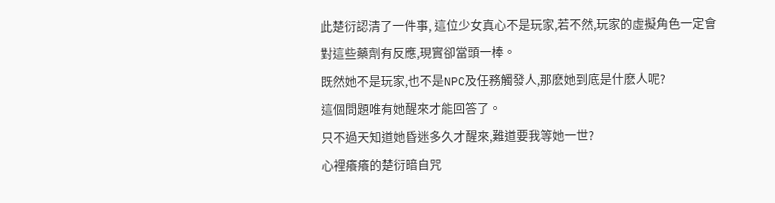此楚衍認清了一件事, 這位少女真心不是玩家,若不然,玩家的虛擬角色一定會對這些藥劑有反應,現實卻當頭一棒。
既然她不是玩家,也不是NPC及任務觸發人,那麽她到底是什麽人呢?
這個問題唯有她醒來才能回答了。
只不過天知道她昏迷多久才醒來,難道要我等她一世?
心裡癢癢的楚衍暗自咒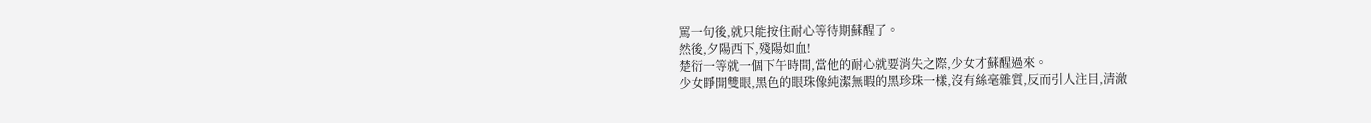罵一句後,就只能按住耐心等待期蘇醒了。
然後,夕陽西下,殘陽如血!
楚衍一等就一個下午時間,當他的耐心就要消失之際,少女才蘇醒過來。
少女睜開雙眼,黑色的眼珠像純潔無暇的黑珍珠一樣,沒有絲毫雜質,反而引人注目,清澈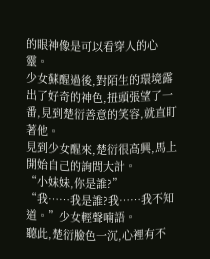的眼神像是可以看穿人的心靈。
少女蘇醒過後,對陌生的環境露出了好奇的神色,扭頭張望了一番,見到楚衍善意的笑容,就直盯著他。
見到少女醒來,楚衍很高興,馬上開始自己的詢問大計。
“小妹妹,你是誰?”
“我……我是誰?我……我不知道。”少女輕聲喃語。
聽此,楚衍臉色一沉,心裡有不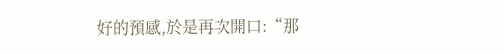好的預感,於是再次開口:“那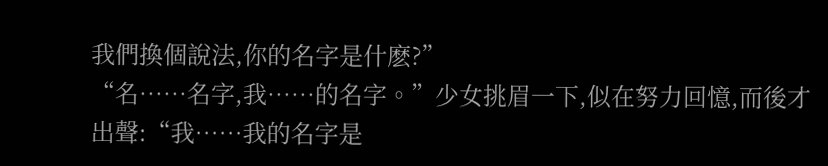我們換個說法,你的名字是什麽?”
“名……名字,我……的名字。”少女挑眉一下,似在努力回憶,而後才出聲:“我……我的名字是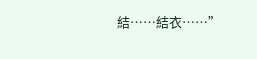結……結衣……”